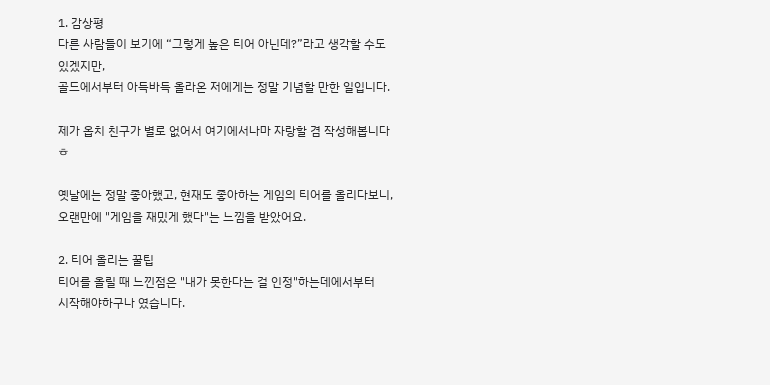1. 감상평
다른 사람들이 보기에 “그렇게 높은 티어 아닌데?”라고 생각할 수도 있겠지만,
골드에서부터 아득바득 올라온 저에게는 정말 기념할 만한 일입니다.

제가 옵치 친구가 별로 없어서 여기에서나마 자랑할 겸 작성해봅니다 ㅎ

옛날에는 정말 좋아했고, 현재도 좋아하는 게임의 티어를 올리다보니,
오랜만에 "게임을 재밌게 했다"는 느낌을 받았어요.

2. 티어 올리는 꿀팁
티어를 올릴 때 느낀점은 "내가 못한다는 걸 인정"하는데에서부터
시작해야하구나 였습니다.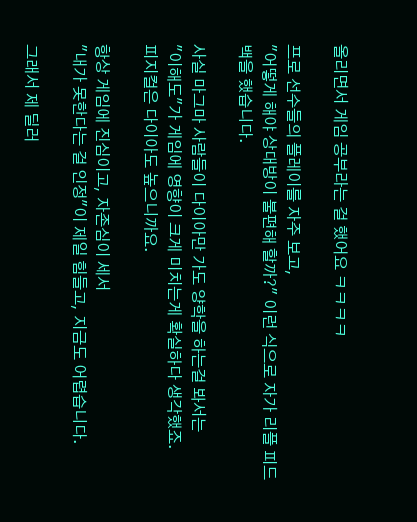올리면서 게임 공부라는 걸 했어요 ㅋㅋㅋㅋ

프로 선수들의 플레이를 자주 보고,
"어떻게 해야 상대방이 불편해 할까?" 이런 식으로 자가 리플 피드백을 했습니다.

사실 마그마 사람들이 다이아만 가도 양학을 하는걸 봐서는
"이해도"가 게임에 영향이 크게 미치는게 확실하다 생각했죠.
피지컬은 다이아도 높으니까요.

항상 게임에 진심이고, 자존심이 세서
"내가 못한다는 걸 인정"이 제일 힘들고, 지금도 어렵습니다.

그래서 제 딜러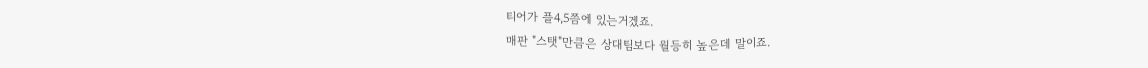티어가 플4,5쯤에 있는거겠죠.
매판 "스탯"만큼은 상대팀보다 월등히 높은데 말이죠.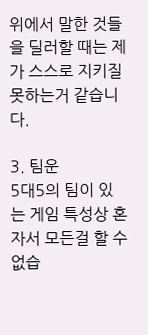위에서 말한 것들을 딜러할 때는 제가 스스로 지키질 못하는거 같습니다.

3. 팀운
5대5의 팀이 있는 게임 특성상 혼자서 모든걸 할 수 없습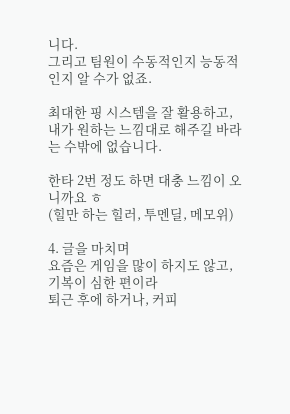니다.
그리고 팀원이 수동적인지 능동적인지 알 수가 없죠.

최대한 핑 시스템을 잘 활용하고,
내가 원하는 느낌대로 해주길 바라는 수밖에 없습니다.

한타 2번 정도 하면 대충 느낌이 오니까요 ㅎ
(힐만 하는 힐러, 투멘딜, 메모위)

4. 글을 마치며
요즘은 게임을 많이 하지도 않고, 기복이 심한 편이라
퇴근 후에 하거나, 커피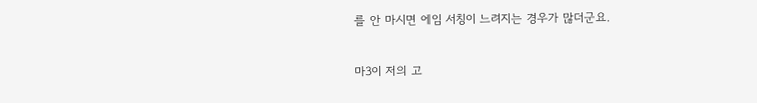를 안 마시면 에임 서칭이 느려지는 경우가 많더군요.

마3이 저의 고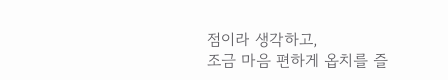점이라 생각하고,
조금 마음 편하게 옵치를 즐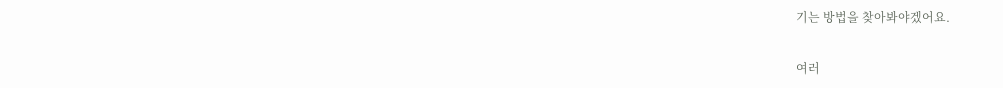기는 방법을 찾아봐야겠어요.

여러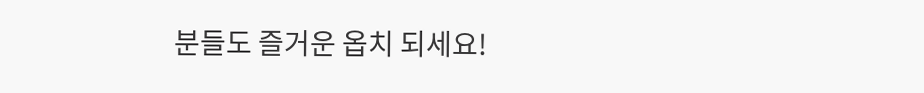분들도 즐거운 옵치 되세요!